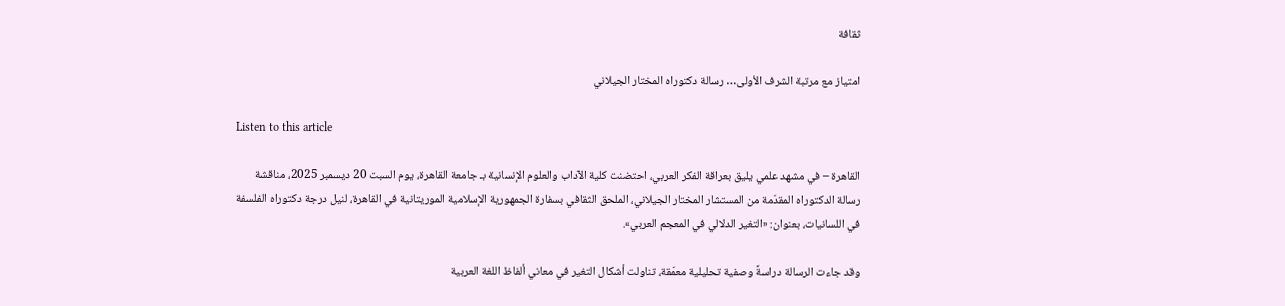ثقافة

امتياز مع مرتبة الشرف الأولى… رسالة دكتوراه المختار الجيلاني

Listen to this article

القاهرة – في مشهد علمي يليق بعراقة الفكر العربي، احتضنت كلية الآداب والعلوم الإنسانية بـ جامعة القاهرة، يوم السبت 20 ديسمبر 2025، مناقشة رسالة الدكتوراه المقدّمة من المستشار المختار الجيلاني، الملحق الثقافي بسفارة الجمهورية الإسلامية الموريتانية في القاهرة، لنيل درجة دكتوراه الفلسفة في اللسانيات، بعنوان: «التغير الدلالي في المعجم العربي».

وقد جاءت الرسالة دراسةً وصفية تحليلية معمّقة، تناولت أشكال التغير في معاني ألفاظ اللغة العربية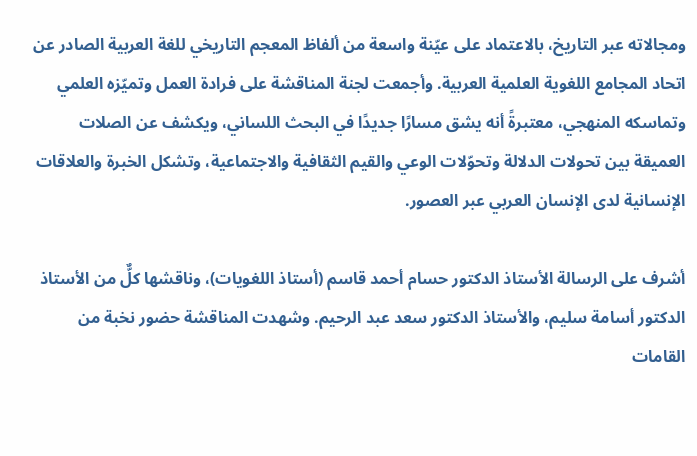ومجالاته عبر التاريخ، بالاعتماد على عيّنة واسعة من ألفاظ المعجم التاريخي للغة العربية الصادر عن اتحاد المجامع اللغوية العلمية العربية. وأجمعت لجنة المناقشة على فرادة العمل وتميّزه العلمي وتماسكه المنهجي، معتبرةً أنه يشق مسارًا جديدًا في البحث اللساني، ويكشف عن الصلات العميقة بين تحولات الدلالة وتحوّلات الوعي والقيم الثقافية والاجتماعية، وتشكل الخبرة والعلاقات الإنسانية لدى الإنسان العربي عبر العصور.

أشرف على الرسالة الأستاذ الدكتور حسام أحمد قاسم (أستاذ اللغويات)، وناقشها كلٌّ من الأستاذ الدكتور أسامة سليم، والأستاذ الدكتور سعد عبد الرحيم. وشهدت المناقشة حضور نخبة من القامات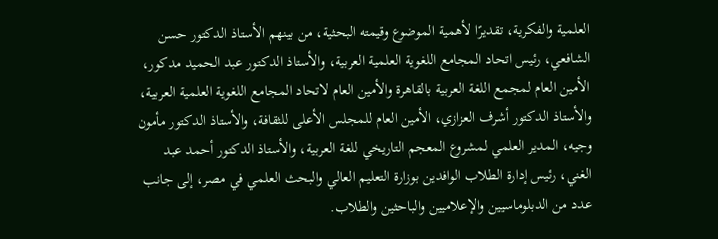العلمية والفكرية، تقديرًا لأهمية الموضوع وقيمته البحثية، من بينهم الأستاذ الدكتور حسن الشافعي، رئيس اتحاد المجامع اللغوية العلمية العربية، والأستاذ الدكتور عبد الحميد مدكور، الأمين العام لمجمع اللغة العربية بالقاهرة والأمين العام لاتحاد المجامع اللغوية العلمية العربية، والأستاذ الدكتور أشرف العزازي، الأمين العام للمجلس الأعلى للثقافة، والأستاذ الدكتور مأمون وجيه، المدير العلمي لمشروع المعجم التاريخي للغة العربية، والأستاذ الدكتور أحمد عبد الغني، رئيس إدارة الطلاب الوافدين بوزارة التعليم العالي والبحث العلمي في مصر، إلى جانب عدد من الدبلوماسيين والإعلاميين والباحثين والطلاب.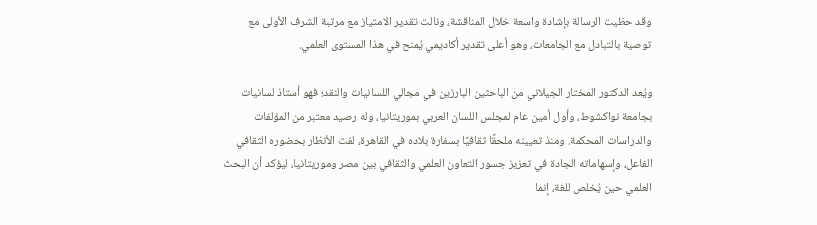وقد حظيت الرسالة بإشادة واسعة خلال المناقشة، ونالت تقدير الامتياز مع مرتبة الشرف الأولى مع توصية بالتبادل مع الجامعات، وهو أعلى تقدير أكاديمي يُمنح في هذا المستوى العلمي.

ويُعد الدكتور المختار الجيلاني من الباحثين البارزين في مجالي اللسانيات والنقد؛ فهو أستاذ لسانيات بجامعة نواكشوط، وأول أمين عام لمجلس اللسان العربي بموريتانيا، وله رصيد معتبر من المؤلفات والدراسات المحكمة. ومنذ تعيينه ملحقًا ثقافيًا بسفارة بلاده في القاهرة، لفت الأنظار بحضوره الثقافي الفاعل، وإسهاماته الجادة في تعزيز جسور التعاون العلمي والثقافي بين مصر وموريتانيا، ليؤكد أن البحث العلمي حين يُخلص للغة، إنما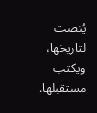يُنصت لتاريخها، ويكتب مستقبلها.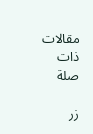مقالات ذات صلة

زر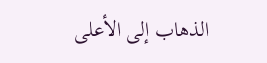الذهاب إلى الأعلى